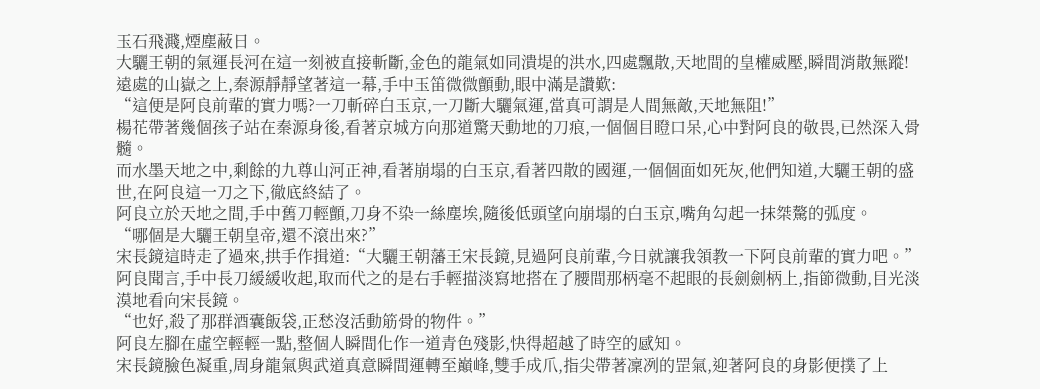玉石飛濺,煙塵蔽日。
大驪王朝的氣運長河在這一刻被直接斬斷,金色的龍氣如同潰堤的洪水,四處飄散,天地間的皇權威壓,瞬間消散無蹤!
遠處的山嶽之上,秦源靜靜望著這一幕,手中玉笛微微顫動,眼中滿是讚歎:
“這便是阿良前輩的實力嗎?一刀斬碎白玉京,一刀斷大驪氣運,當真可謂是人間無敵,天地無阻!”
楊花帶著幾個孩子站在秦源身後,看著京城方向那道驚天動地的刀痕,一個個目瞪口呆,心中對阿良的敬畏,已然深入骨髓。
而水墨天地之中,剩餘的九尊山河正神,看著崩塌的白玉京,看著四散的國運,一個個面如死灰,他們知道,大驪王朝的盛世,在阿良這一刀之下,徹底終結了。
阿良立於天地之間,手中舊刀輕顫,刀身不染一絲塵埃,隨後低頭望向崩塌的白玉京,嘴角勾起一抹桀驁的弧度。
“哪個是大驪王朝皇帝,還不滾出來?”
宋長鏡這時走了過來,拱手作揖道:“大驪王朝藩王宋長鏡,見過阿良前輩,今日就讓我領教一下阿良前輩的實力吧。”
阿良聞言,手中長刀緩緩收起,取而代之的是右手輕描淡寫地搭在了腰間那柄毫不起眼的長劍劍柄上,指節微動,目光淡漠地看向宋長鏡。
“也好,殺了那群酒囊飯袋,正愁沒活動筋骨的物件。”
阿良左腳在虛空輕輕一點,整個人瞬間化作一道青色殘影,快得超越了時空的感知。
宋長鏡臉色凝重,周身龍氣與武道真意瞬間運轉至巔峰,雙手成爪,指尖帶著凜冽的罡氣,迎著阿良的身影便撲了上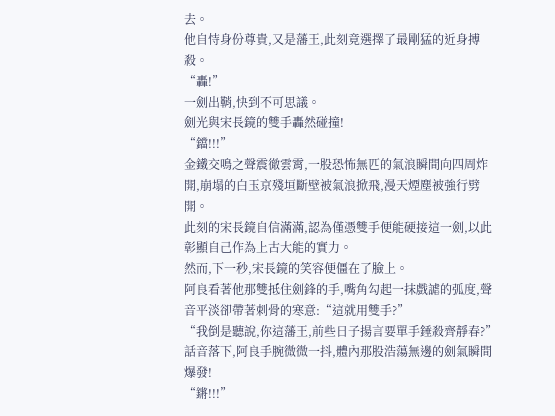去。
他自恃身份尊貴,又是藩王,此刻竟選擇了最剛猛的近身搏殺。
“轟!”
一劍出鞘,快到不可思議。
劍光與宋長鏡的雙手轟然碰撞!
“鐺!!!”
金鐵交鳴之聲震徹雲霄,一股恐怖無匹的氣浪瞬間向四周炸開,崩塌的白玉京殘垣斷壁被氣浪掀飛,漫天煙塵被強行劈開。
此刻的宋長鏡自信滿滿,認為僅憑雙手便能硬接這一劍,以此彰顯自己作為上古大能的實力。
然而,下一秒,宋長鏡的笑容便僵在了臉上。
阿良看著他那雙抵住劍鋒的手,嘴角勾起一抹戲謔的弧度,聲音平淡卻帶著刺骨的寒意:“這就用雙手?”
“我倒是聽說,你這藩王,前些日子揚言要單手錘殺齊靜春?”
話音落下,阿良手腕微微一抖,體內那股浩蕩無邊的劍氣瞬間爆發!
“鏘!!!”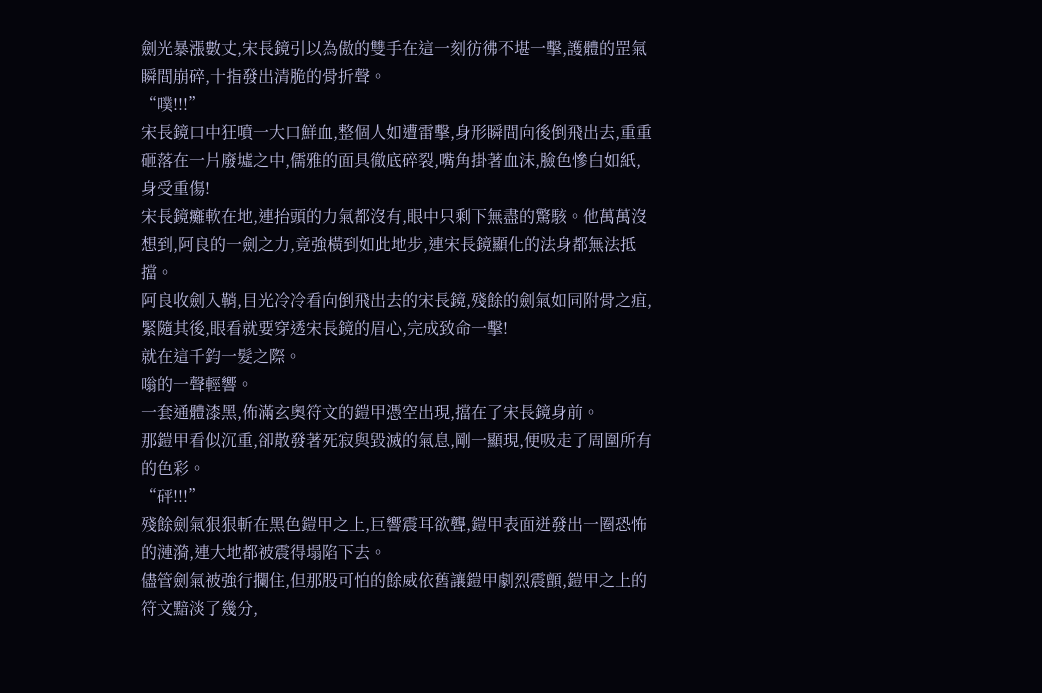劍光暴漲數丈,宋長鏡引以為傲的雙手在這一刻彷彿不堪一擊,護體的罡氣瞬間崩碎,十指發出清脆的骨折聲。
“噗!!!”
宋長鏡口中狂噴一大口鮮血,整個人如遭雷擊,身形瞬間向後倒飛出去,重重砸落在一片廢墟之中,儒雅的面具徹底碎裂,嘴角掛著血沫,臉色慘白如紙,身受重傷!
宋長鏡癱軟在地,連抬頭的力氣都沒有,眼中只剩下無盡的驚駭。他萬萬沒想到,阿良的一劍之力,竟強橫到如此地步,連宋長鏡顯化的法身都無法抵擋。
阿良收劍入鞘,目光冷冷看向倒飛出去的宋長鏡,殘餘的劍氣如同附骨之疽,緊隨其後,眼看就要穿透宋長鏡的眉心,完成致命一擊!
就在這千鈞一髮之際。
嗡的一聲輕響。
一套通體漆黑,佈滿玄奧符文的鎧甲憑空出現,擋在了宋長鏡身前。
那鎧甲看似沉重,卻散發著死寂與毀滅的氣息,剛一顯現,便吸走了周圍所有的色彩。
“砰!!!”
殘餘劍氣狠狠斬在黑色鎧甲之上,巨響震耳欲聾,鎧甲表面迸發出一圈恐怖的漣漪,連大地都被震得塌陷下去。
儘管劍氣被強行攔住,但那股可怕的餘威依舊讓鎧甲劇烈震顫,鎧甲之上的符文黯淡了幾分,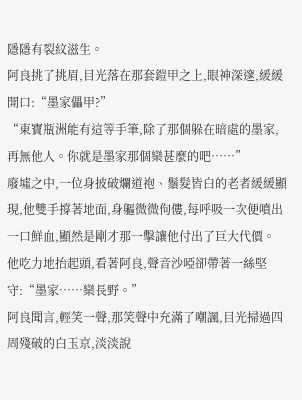隱隱有裂紋滋生。
阿良挑了挑眉,目光落在那套鎧甲之上,眼神深邃,緩緩開口:“墨家儡甲?”
“東寶瓶洲能有這等手筆,除了那個躲在暗處的墨家,再無他人。你就是墨家那個欒甚麼的吧……”
廢墟之中,一位身披破爛道袍、鬚髮皆白的老者緩緩顯現,他雙手撐著地面,身軀微微佝僂,每呼吸一次便噴出一口鮮血,顯然是剛才那一擊讓他付出了巨大代價。
他吃力地抬起頭,看著阿良,聲音沙啞卻帶著一絲堅守:“墨家……欒長野。”
阿良聞言,輕笑一聲,那笑聲中充滿了嘲諷,目光掃過四周殘破的白玉京,淡淡說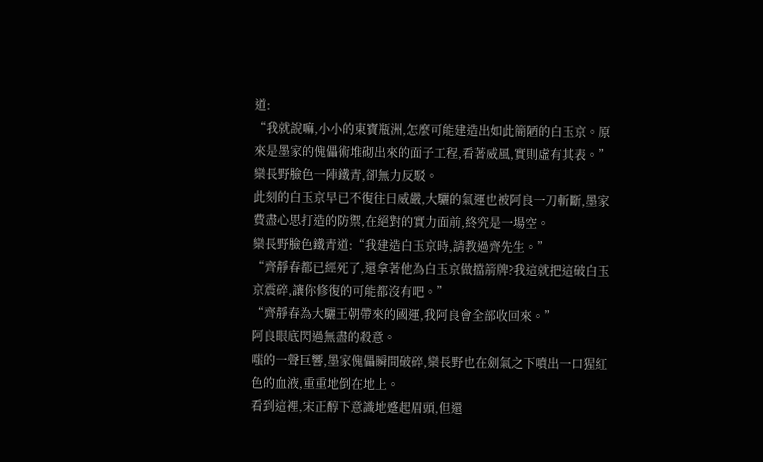道:
“我就說嘛,小小的東寶瓶洲,怎麼可能建造出如此簡陋的白玉京。原來是墨家的傀儡術堆砌出來的面子工程,看著威風,實則虛有其表。”
欒長野臉色一陣鐵青,卻無力反駁。
此刻的白玉京早已不復往日威嚴,大驪的氣運也被阿良一刀斬斷,墨家費盡心思打造的防禦,在絕對的實力面前,終究是一場空。
欒長野臉色鐵青道:“我建造白玉京時,請教過齊先生。”
“齊靜春都已經死了,還拿著他為白玉京做擋箭牌?我這就把這破白玉京震碎,讓你修復的可能都沒有吧。”
“齊靜春為大驪王朝帶來的國運,我阿良會全部收回來。”
阿良眼底閃過無盡的殺意。
嗤的一聲巨響,墨家傀儡瞬間破碎,欒長野也在劍氣之下噴出一口猩紅色的血液,重重地倒在地上。
看到這裡,宋正醇下意識地蹙起眉頭,但還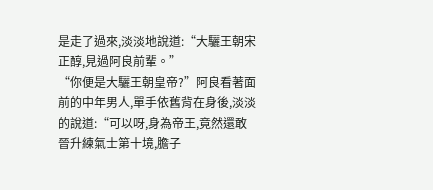是走了過來,淡淡地說道:“大驪王朝宋正醇,見過阿良前輩。”
“你便是大驪王朝皇帝?”阿良看著面前的中年男人,單手依舊背在身後,淡淡的說道:“可以呀,身為帝王,竟然還敢晉升練氣士第十境,膽子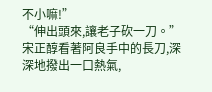不小嘛!”
“伸出頭來,讓老子砍一刀。”
宋正醇看著阿良手中的長刀,深深地撥出一口熱氣,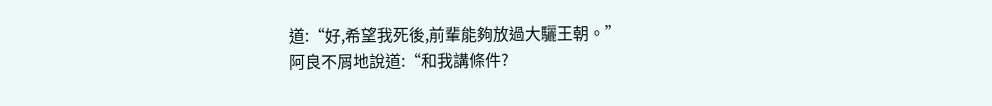道:“好,希望我死後,前輩能夠放過大驪王朝。”
阿良不屑地說道:“和我講條件?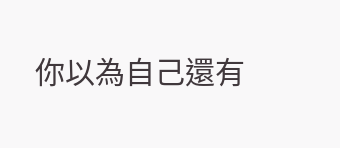你以為自己還有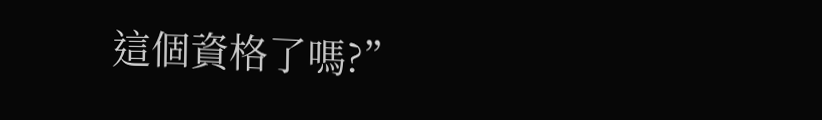這個資格了嗎?”